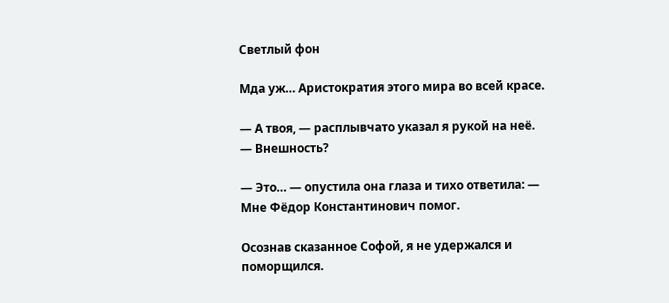Светлый фон

Мда уж… Аристократия этого мира во всей красе.

— А твоя, — расплывчато указал я рукой на неё. — Внешность?

— Это… — опустила она глаза и тихо ответила: — Мне Фёдор Константинович помог.

Осознав сказанное Софой, я не удержался и поморщился.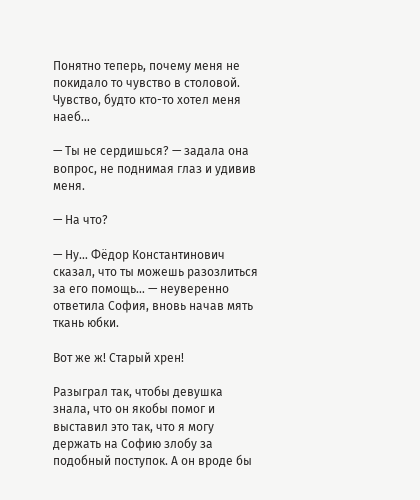Понятно теперь, почему меня не покидало то чувство в столовой. Чувство, будто кто-то хотел меня наеб…

— Ты не сердишься? — задала она вопрос, не поднимая глаз и удивив меня.

— На что?

— Ну… Фёдор Константинович сказал, что ты можешь разозлиться за его помощь… — неуверенно ответила София, вновь начав мять ткань юбки.

Вот же ж! Старый хрен!

Разыграл так, чтобы девушка знала, что он якобы помог и выставил это так, что я могу держать на Софию злобу за подобный поступок. А он вроде бы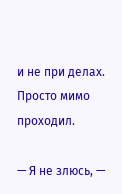и не при делах. Просто мимо проходил.

— Я не злюсь, —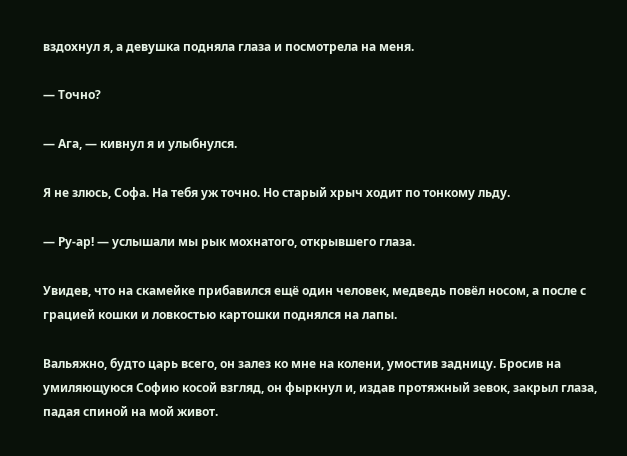вздохнул я, а девушка подняла глаза и посмотрела на меня.

— Точно?

— Ага, — кивнул я и улыбнулся.

Я не злюсь, Софа. На тебя уж точно. Но старый хрыч ходит по тонкому льду.

— Ру-ар! — услышали мы рык мохнатого, открывшего глаза.

Увидев, что на скамейке прибавился ещё один человек, медведь повёл носом, а после с грацией кошки и ловкостью картошки поднялся на лапы.

Вальяжно, будто царь всего, он залез ко мне на колени, умостив задницу. Бросив на умиляющуюся Софию косой взгляд, он фыркнул и, издав протяжный зевок, закрыл глаза, падая спиной на мой живот.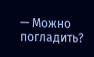— Можно погладить?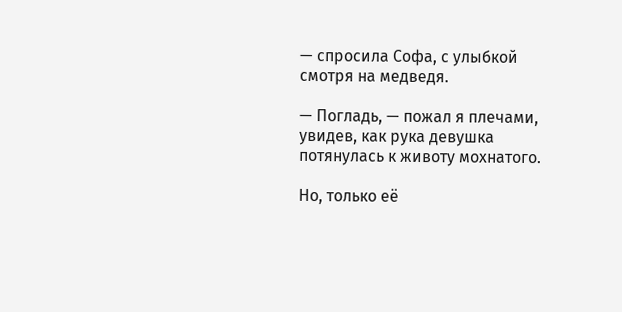— спросила Софа, с улыбкой смотря на медведя.

— Погладь, — пожал я плечами, увидев, как рука девушка потянулась к животу мохнатого.

Но, только её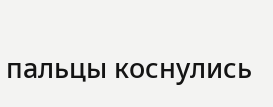пальцы коснулись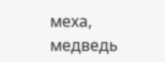меха, медведь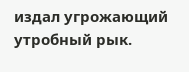издал угрожающий утробный рык.